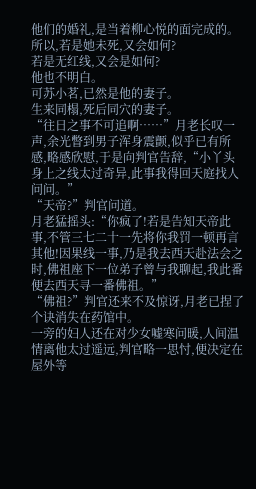他们的婚礼,是当着柳心悦的面完成的。
所以,若是她未死,又会如何?
若是无红线,又会是如何?
他也不明白。
可苏小茗,已然是他的妻子。
生来同榻,死后同穴的妻子。
“往日之事不可追啊……”月老长叹一声,余光瞥到男子浑身震颤,似乎已有所感,略感欣慰,于是向判官告辞,“小丫头身上之线太过奇异,此事我得回天庭找人问问。”
“天帝?”判官问道。
月老猛摇头:“你疯了!若是告知天帝此事,不管三七二十一先将你我罚一顿再言其他!因果线一事,乃是我去西天赴法会之时,佛祖座下一位弟子曾与我聊起,我此番便去西天寻一番佛祖。”
“佛祖?”判官还来不及惊讶,月老已捏了个诀消失在药馆中。
一旁的妇人还在对少女嘘寒问暖,人间温情离他太过遥远,判官略一思忖,便决定在屋外等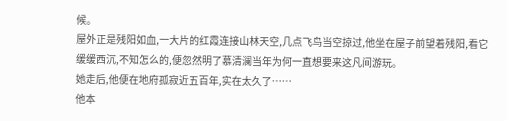候。
屋外正是残阳如血,一大片的红霞连接山林天空,几点飞鸟当空掠过,他坐在屋子前望着残阳,看它缓缓西沉,不知怎么的,便忽然明了慕清澜当年为何一直想要来这凡间游玩。
她走后,他便在地府孤寂近五百年,实在太久了……
他本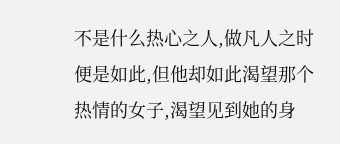不是什么热心之人,做凡人之时便是如此,但他却如此渴望那个热情的女子,渴望见到她的身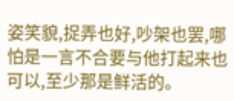姿笑貌,捉弄也好,吵架也罢,哪怕是一言不合要与他打起来也可以,至少那是鲜活的。